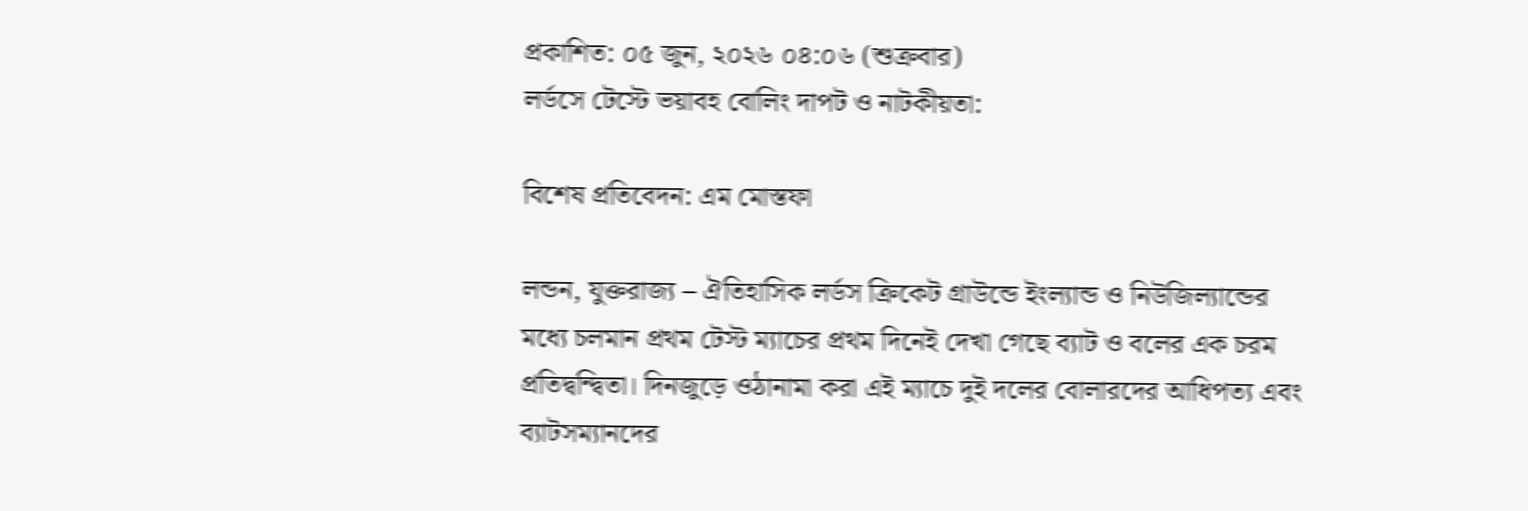প্রকাশিত: ০৫ জুন, ২০২৬ ০৪:০৬ (শুক্রবার)
লর্ডসে টেস্টে ভয়াবহ বোলিং দাপট ও নাটকীয়তা:

বিশেষ প্রতিবেদন: এম মোস্তফা

লন্ডন, যুক্তরাজ্য – ঐতিহাসিক লর্ডস ক্রিকেট গ্রাউন্ডে ইংল্যান্ড ও নিউজিল্যান্ডের মধ্যে চলমান প্রথম টেস্ট ম্যাচের প্রথম দিনেই দেখা গেছে ব্যাট ও বলের এক চরম প্রতিদ্বন্দ্বিতা। দিনজুড়ে ওঠানামা করা এই ম্যাচে দুই দলের বোলারদের আধিপত্য এবং ব্যাটসম্যানদের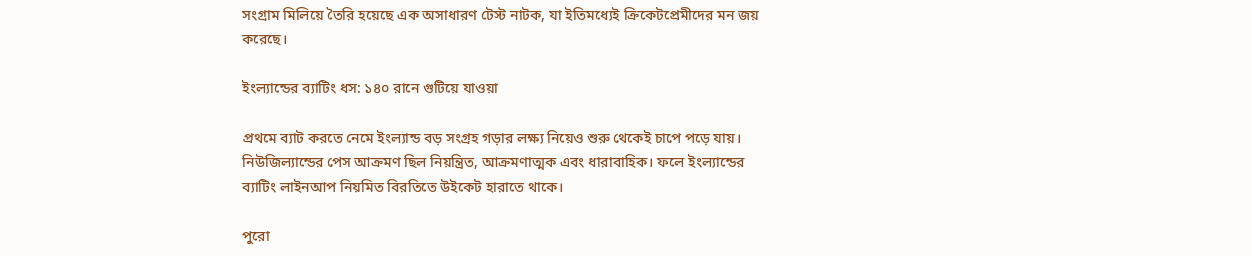সংগ্রাম মিলিয়ে তৈরি হয়েছে এক অসাধারণ টেস্ট নাটক, যা ইতিমধ্যেই ক্রিকেটপ্রেমীদের মন জয় করেছে।

ইংল্যান্ডের ব্যাটিং ধস: ১৪০ রানে গুটিয়ে যাওয়া

প্রথমে ব্যাট করতে নেমে ইংল্যান্ড বড় সংগ্রহ গড়ার লক্ষ্য নিয়েও শুরু থেকেই চাপে পড়ে যায়। নিউজিল্যান্ডের পেস আক্রমণ ছিল নিয়ন্ত্রিত, আক্রমণাত্মক এবং ধারাবাহিক। ফলে ইংল্যান্ডের ব্যাটিং লাইনআপ নিয়মিত বিরতিতে উইকেট হারাতে থাকে।

পুরো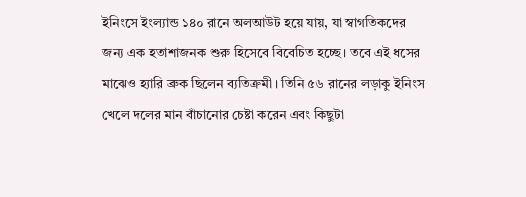ইনিংসে ইংল্যান্ড ১৪০ রানে অলআউট হয়ে যায়, যা স্বাগতিকদের জন্য এক হতাশাজনক শুরু হিসেবে বিবেচিত হচ্ছে। তবে এই ধসের মাঝেও হ্যারি ব্রুক ছিলেন ব্যতিক্রমী। তিনি ৫৬ রানের লড়াকু ইনিংস খেলে দলের মান বাঁচানোর চেষ্টা করেন এবং কিছুটা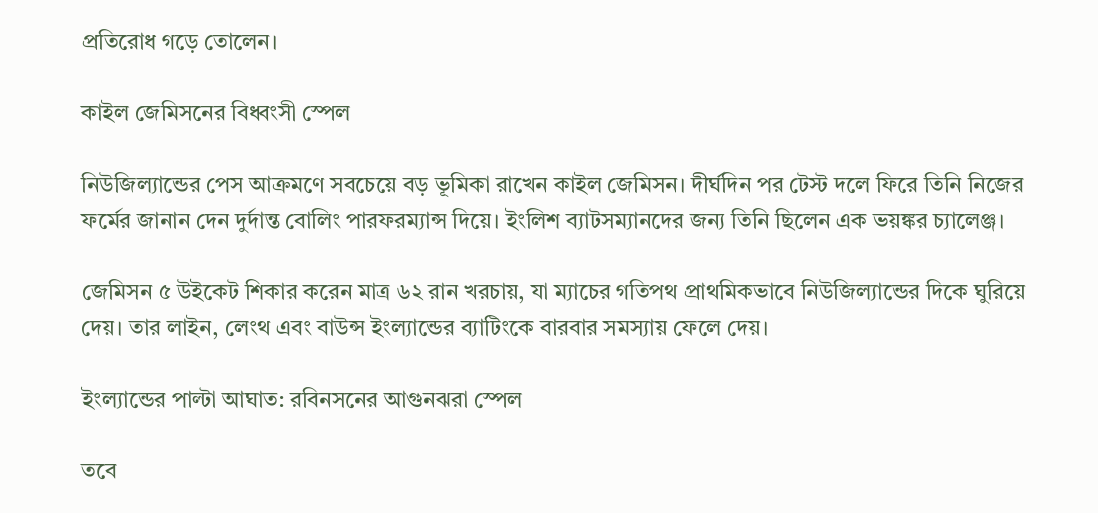প্রতিরোধ গড়ে তোলেন।

কাইল জেমিসনের বিধ্বংসী স্পেল

নিউজিল্যান্ডের পেস আক্রমণে সবচেয়ে বড় ভূমিকা রাখেন কাইল জেমিসন। দীর্ঘদিন পর টেস্ট দলে ফিরে তিনি নিজের ফর্মের জানান দেন দুর্দান্ত বোলিং পারফরম্যান্স দিয়ে। ইংলিশ ব্যাটসম্যানদের জন্য তিনি ছিলেন এক ভয়ঙ্কর চ্যালেঞ্জ।

জেমিসন ৫ উইকেট শিকার করেন মাত্র ৬২ রান খরচায়, যা ম্যাচের গতিপথ প্রাথমিকভাবে নিউজিল্যান্ডের দিকে ঘুরিয়ে দেয়। তার লাইন, লেংথ এবং বাউন্স ইংল্যান্ডের ব্যাটিংকে বারবার সমস্যায় ফেলে দেয়।

ইংল্যান্ডের পাল্টা আঘাত: রবিনসনের আগুনঝরা স্পেল

তবে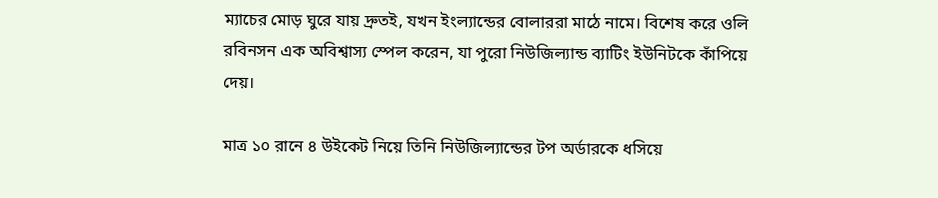ম্যাচের মোড় ঘুরে যায় দ্রুতই, যখন ইংল্যান্ডের বোলাররা মাঠে নামে। বিশেষ করে ওলি রবিনসন এক অবিশ্বাস্য স্পেল করেন, যা পুরো নিউজিল্যান্ড ব্যাটিং ইউনিটকে কাঁপিয়ে দেয়।

মাত্র ১০ রানে ৪ উইকেট নিয়ে তিনি নিউজিল্যান্ডের টপ অর্ডারকে ধসিয়ে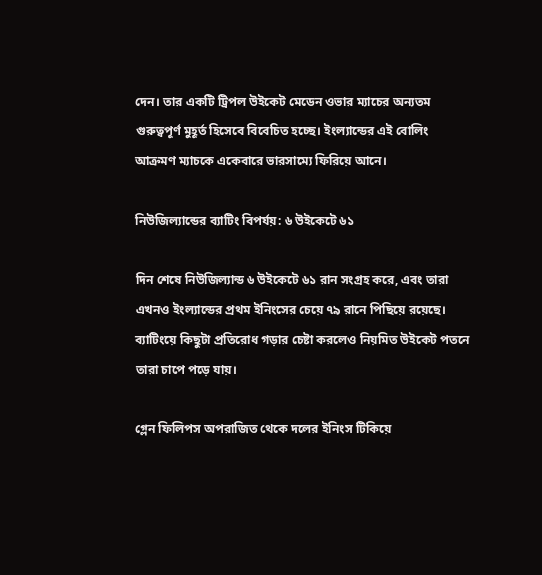দেন। তার একটি ট্রিপল উইকেট মেডেন ওভার ম্যাচের অন্যতম গুরুত্বপূর্ণ মুহূর্ত হিসেবে বিবেচিত হচ্ছে। ইংল্যান্ডের এই বোলিং আক্রমণ ম্যাচকে একেবারে ভারসাম্যে ফিরিয়ে আনে।

নিউজিল্যান্ডের ব্যাটিং বিপর্যয়: ৬ উইকেটে ৬১

দিন শেষে নিউজিল্যান্ড ৬ উইকেটে ৬১ রান সংগ্রহ করে, এবং তারা এখনও ইংল্যান্ডের প্রথম ইনিংসের চেয়ে ৭৯ রানে পিছিয়ে রয়েছে। ব্যাটিংয়ে কিছুটা প্রতিরোধ গড়ার চেষ্টা করলেও নিয়মিত উইকেট পতনে তারা চাপে পড়ে যায়।

গ্লেন ফিলিপস অপরাজিত থেকে দলের ইনিংস টিকিয়ে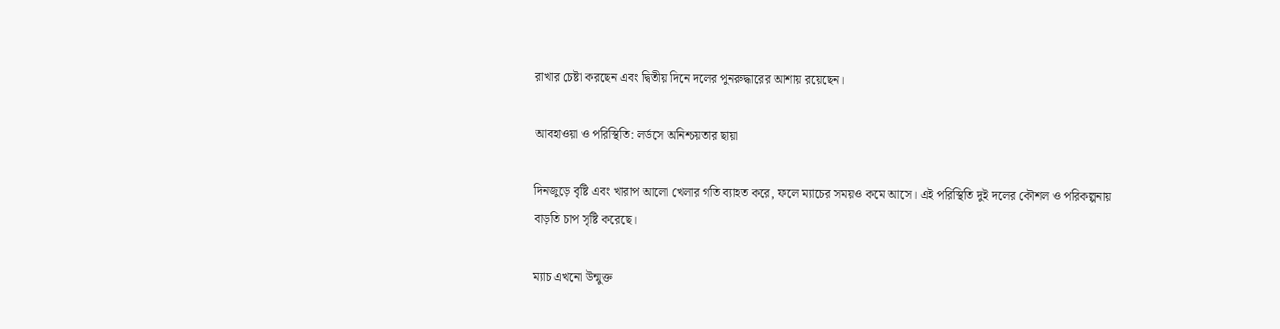রাখার চেষ্টা করছেন এবং দ্বিতীয় দিনে দলের পুনরুদ্ধারের আশায় রয়েছেন।

আবহাওয়া ও পরিস্থিতি: লর্ডসে অনিশ্চয়তার ছায়া

দিনজুড়ে বৃষ্টি এবং খারাপ আলো খেলার গতি ব্যাহত করে, ফলে ম্যাচের সময়ও কমে আসে। এই পরিস্থিতি দুই দলের কৌশল ও পরিকল্পনায় বাড়তি চাপ সৃষ্টি করেছে।

ম্যাচ এখনো উন্মুক্ত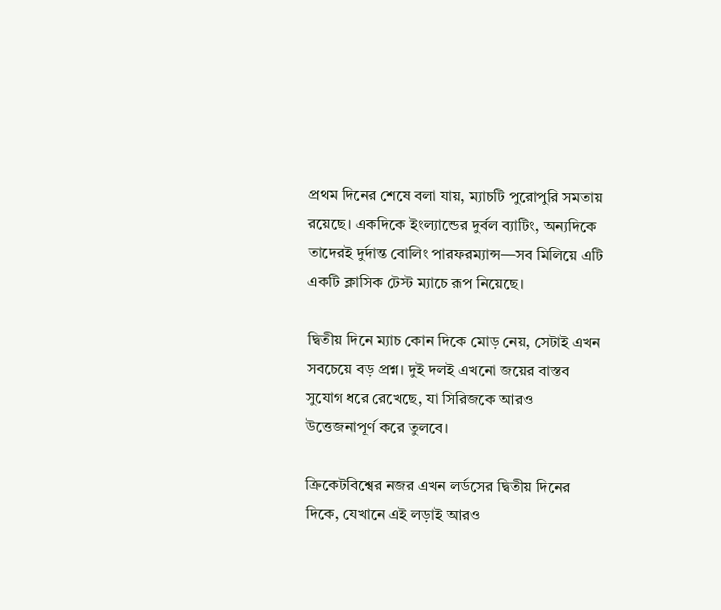প্রথম দিনের শেষে বলা যায়, ম্যাচটি পুরোপুরি সমতায় রয়েছে। একদিকে ইংল্যান্ডের দুর্বল ব্যাটিং, অন্যদিকে তাদেরই দুর্দান্ত বোলিং পারফরম্যান্স—সব মিলিয়ে এটি একটি ক্লাসিক টেস্ট ম্যাচে রূপ নিয়েছে।

দ্বিতীয় দিনে ম্যাচ কোন দিকে মোড় নেয়, সেটাই এখন সবচেয়ে বড় প্রশ্ন। দুই দলই এখনো জয়ের বাস্তব সুযোগ ধরে রেখেছে, যা সিরিজকে আরও উত্তেজনাপূর্ণ করে তুলবে।

ক্রিকেটবিশ্বের নজর এখন লর্ডসের দ্বিতীয় দিনের দিকে, যেখানে এই লড়াই আরও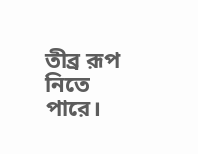তীব্র রূপ নিতে পারে।